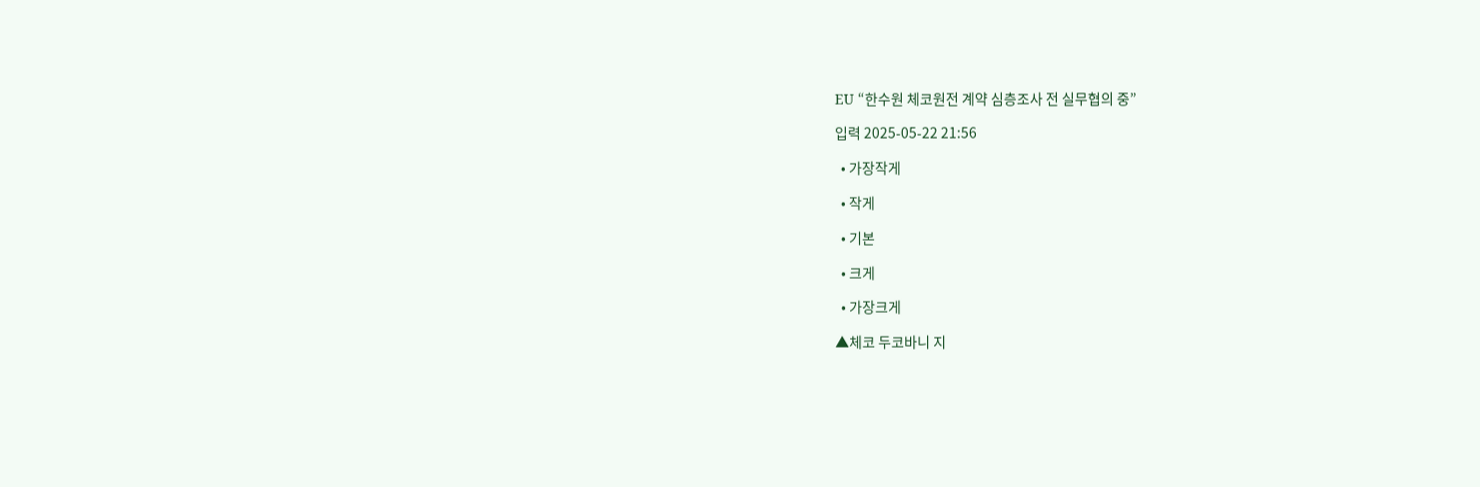EU “한수원 체코원전 계약 심층조사 전 실무협의 중”

입력 2025-05-22 21:56

  • 가장작게

  • 작게

  • 기본

  • 크게

  • 가장크게

▲체코 두코바니 지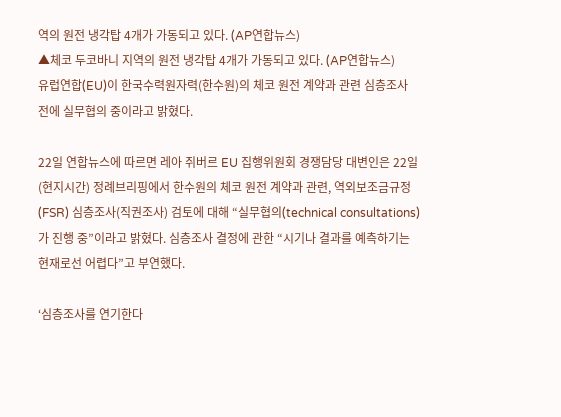역의 원전 냉각탑 4개가 가동되고 있다. (AP연합뉴스)
▲체코 두코바니 지역의 원전 냉각탑 4개가 가동되고 있다. (AP연합뉴스)
유럽연합(EU)이 한국수력원자력(한수원)의 체코 원전 계약과 관련 심층조사 전에 실무협의 중이라고 밝혔다.

22일 연합뉴스에 따르면 레아 쥐버르 EU 집행위원회 경쟁담당 대변인은 22일(현지시간) 정례브리핑에서 한수원의 체코 원전 계약과 관련, 역외보조금규정(FSR) 심층조사(직권조사) 검토에 대해 “실무협의(technical consultations)가 진행 중”이라고 밝혔다. 심층조사 결정에 관한 “시기나 결과를 예측하기는 현재로선 어렵다”고 부연했다.

‘심층조사를 연기한다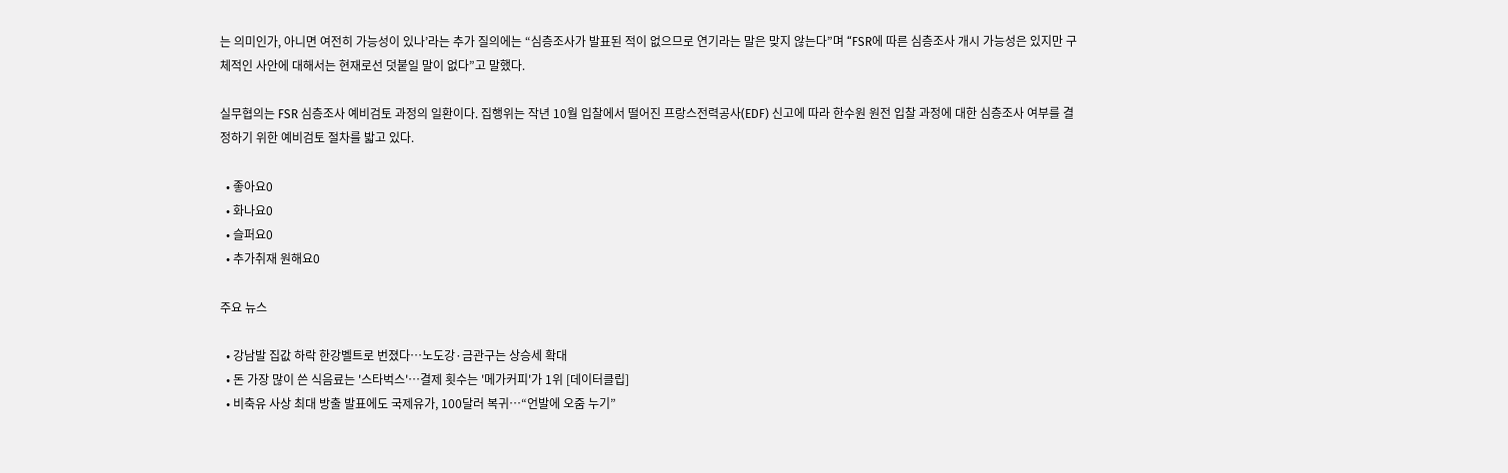는 의미인가, 아니면 여전히 가능성이 있나’라는 추가 질의에는 “심층조사가 발표된 적이 없으므로 연기라는 말은 맞지 않는다”며 “FSR에 따른 심층조사 개시 가능성은 있지만 구체적인 사안에 대해서는 현재로선 덧붙일 말이 없다”고 말했다.

실무협의는 FSR 심층조사 예비검토 과정의 일환이다. 집행위는 작년 10월 입찰에서 떨어진 프랑스전력공사(EDF) 신고에 따라 한수원 원전 입찰 과정에 대한 심층조사 여부를 결정하기 위한 예비검토 절차를 밟고 있다.

  • 좋아요0
  • 화나요0
  • 슬퍼요0
  • 추가취재 원해요0

주요 뉴스

  • 강남발 집값 하락 한강벨트로 번졌다⋯노도강·금관구는 상승세 확대
  • 돈 가장 많이 쓴 식음료는 '스타벅스'…결제 횟수는 '메가커피'가 1위 [데이터클립]
  • 비축유 사상 최대 방출 발표에도 국제유가, 100달러 복귀⋯“언발에 오줌 누기”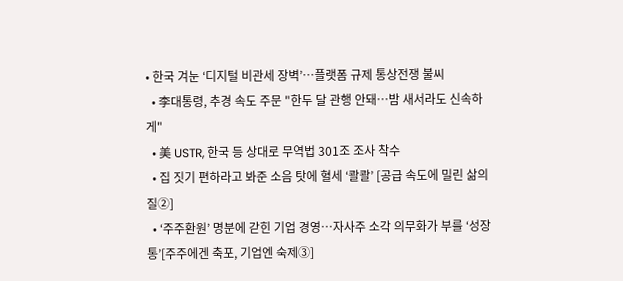• 한국 겨눈 ‘디지털 비관세 장벽’…플랫폼 규제 통상전쟁 불씨
  • 李대통령, 추경 속도 주문 "한두 달 관행 안돼…밤 새서라도 신속하게"
  • 美 USTR, 한국 등 상대로 무역법 301조 조사 착수
  • 집 짓기 편하라고 봐준 소음 탓에 혈세 ‘콸콸’ [공급 속도에 밀린 삶의 질②]
  • ‘주주환원’ 명분에 갇힌 기업 경영…자사주 소각 의무화가 부를 ‘성장통’[주주에겐 축포, 기업엔 숙제③]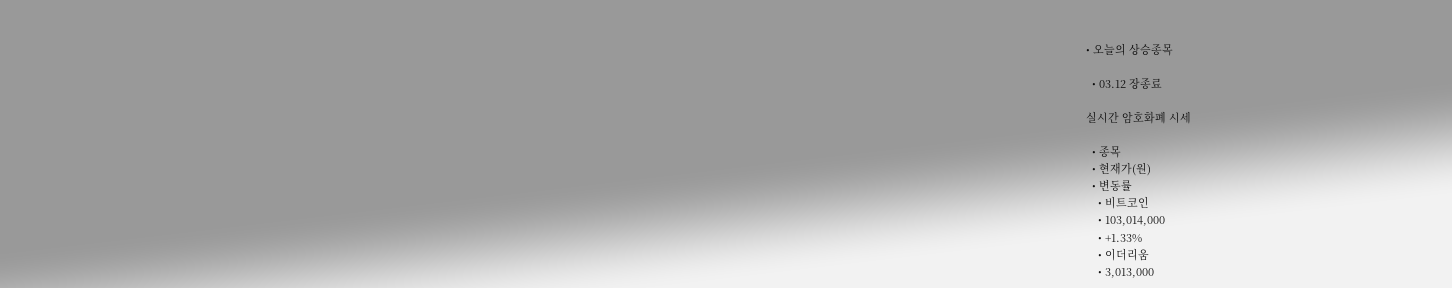• 오늘의 상승종목

  • 03.12 장종료

실시간 암호화폐 시세

  • 종목
  • 현재가(원)
  • 변동률
    • 비트코인
    • 103,014,000
    • +1.33%
    • 이더리움
    • 3,013,000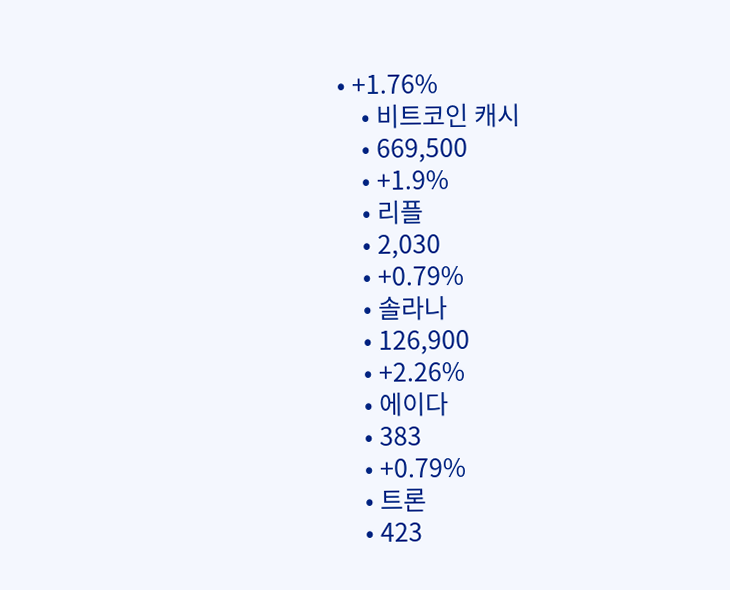• +1.76%
    • 비트코인 캐시
    • 669,500
    • +1.9%
    • 리플
    • 2,030
    • +0.79%
    • 솔라나
    • 126,900
    • +2.26%
    • 에이다
    • 383
    • +0.79%
    • 트론
    • 423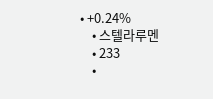• +0.24%
    • 스텔라루멘
    • 233
    •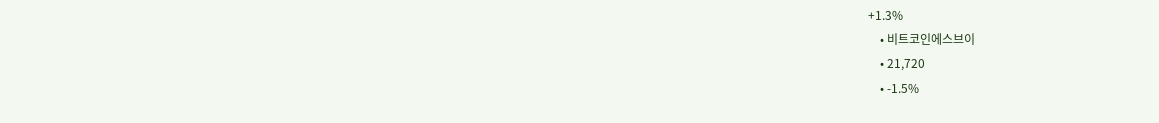+1.3%
    • 비트코인에스브이
    • 21,720
    • -1.5%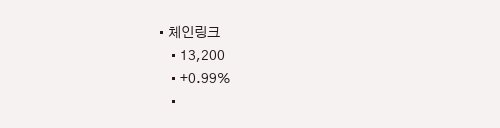• 체인링크
    • 13,200
    • +0.99%
    •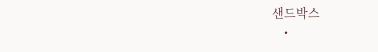샌드박스
    •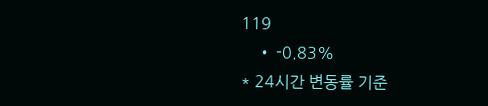119
    • -0.83%
* 24시간 변동률 기준